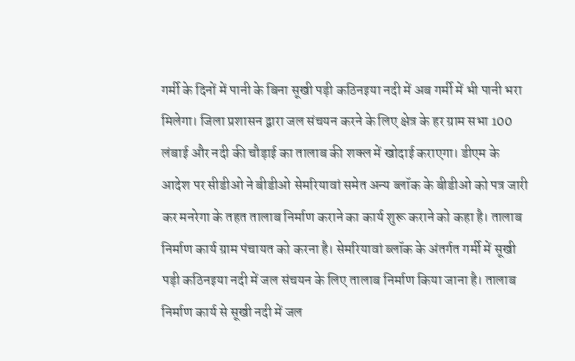गर्मी के दिनों में पानी के बिना सूखी पड़ी कठिनइया नदी में अब गर्मी में भी पानी भरा मिलेगा। जिला प्रशासन द्वारा जल संचयन करने के लिए क्षेत्र के हर ग्राम सभा 100 लंबाई और नदी की चौड़ाई का तालाब की शक्ल में खोदाई कराएगा। डीएम के आदेश पर सीडीओ ने बीडीओ सेमरियावां समेत अन्य ब्लॉक के बीडीओ को पत्र जारी कर मनरेगा के तहत तालाब निर्माण कराने का कार्य शुरू कराने को कहा है। तालाब निर्माण कार्य ग्राम पंचायत को करना है। सेमरियावां ब्लॉक के अंतर्गत गर्मी में सूखी पड़ी कठिनइया नदी में जल संचयन के लिए तालाब निर्माण किया जाना है। तालाब निर्माण कार्य से सूखी नदी में जल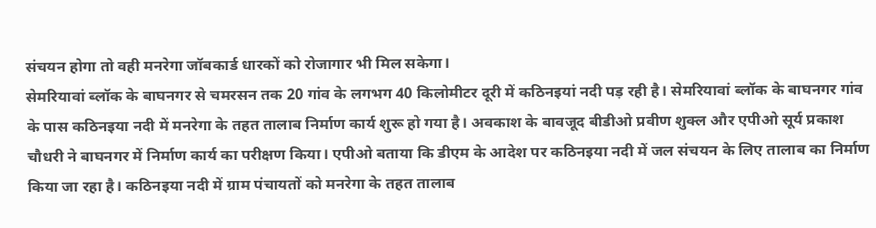संचयन होगा तो वही मनरेगा जॉबकार्ड धारकों को रोजागार भी मिल सकेगा।
सेमरियावां ब्लॉक के बाघनगर से चमरसन तक 20 गांव के लगभग 40 किलोमीटर दूरी में कठिनइयां नदी पड़ रही है। सेमरियावां ब्लॉक के बाघनगर गांव के पास कठिनइया नदी में मनरेगा के तहत तालाब निर्माण कार्य शुरू हो गया है। अवकाश के बावजूद बीडीओ प्रवीण शुक्ल और एपीओ सूर्य प्रकाश चौधरी ने बाघनगर में निर्माण कार्य का परीक्षण किया। एपीओ बताया कि डीएम के आदेश पर कठिनइया नदी में जल संचयन के लिए तालाब का निर्माण किया जा रहा है। कठिनइया नदी में ग्राम पंचायतों को मनरेगा के तहत तालाब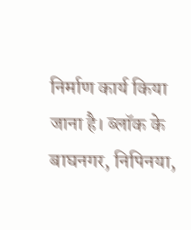निर्माण कार्य किया जाना है। ब्लॉक के बाघनगर, निपिनया,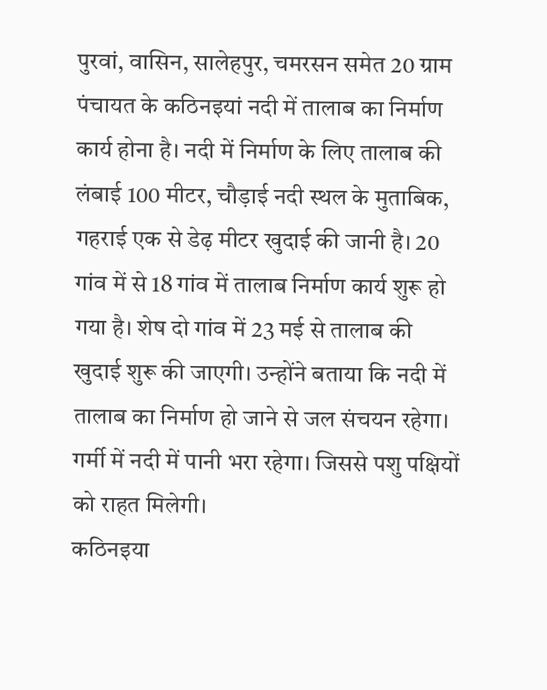पुरवां, वासिन, सालेहपुर, चमरसन समेत 20 ग्राम पंचायत के कठिनइयां नदी में तालाब का निर्माण कार्य होना है। नदी में निर्माण के लिए तालाब की लंबाई 100 मीटर, चौड़ाई नदी स्थल के मुताबिक, गहराई एक से डेढ़ मीटर खुदाई की जानी है। 20 गांव में से 18 गांव में तालाब निर्माण कार्य शुरू हो गया है। शेष दो गांव में 23 मई से तालाब की खुदाई शुरू की जाएगी। उन्होंने बताया कि नदी में तालाब का निर्माण हो जाने से जल संचयन रहेगा। गर्मी में नदी में पानी भरा रहेगा। जिससे पशु पक्षियों को राहत मिलेगी।
कठिनइया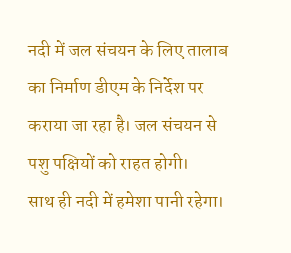नदी में जल संचयन के लिए तालाब का निर्माण डीएम के निर्देश पर कराया जा रहा है। जल संचयन से पशु पक्षियों को राहत होगी।
साथ ही नदी में हमेशा पानी रहेगा।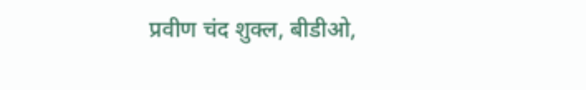प्रवीण चंद शुक्ल, बीडीओ,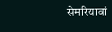सेमरियावां